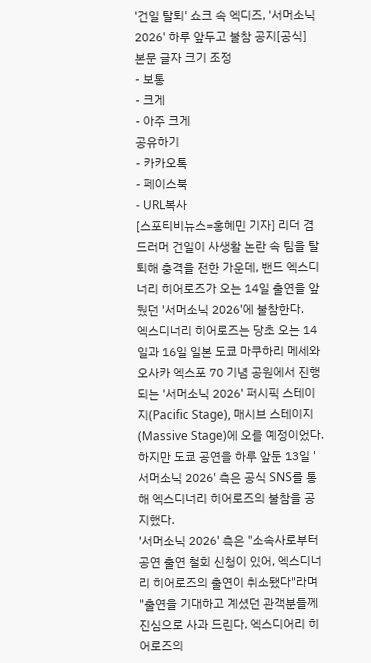'건일 탈퇴' 쇼크 속 엑디즈, '서머소닉 2026' 하루 앞두고 불참 공지[공식]
본문 글자 크기 조정
- 보통
- 크게
- 아주 크게
공유하기
- 카카오톡
- 페이스북
- URL복사
[스포티비뉴스=홍혜민 기자] 리더 겸 드러머 건일이 사생활 논란 속 팀을 탈퇴해 충격을 전한 가운데, 밴드 엑스디너리 히어로즈가 오는 14일 출연을 앞뒀던 '서머소닉 2026'에 불참한다.
엑스디너리 히어로즈는 당초 오는 14일과 16일 일본 도쿄 마쿠하리 메세와 오사카 엑스포 70 기념 공원에서 진행되는 '서머소닉 2026' 퍼시픽 스테이지(Pacific Stage), 매시브 스테이지(Massive Stage)에 오를 예정이었다. 하지만 도쿄 공연을 하루 앞둔 13일 '서머소닉 2026' 측은 공식 SNS를 통해 엑스디너리 히어로즈의 불참을 공지했다.
'서머소닉 2026' 측은 "소속사로부터 공연 출연 철회 신청이 있어, 엑스디너리 히어로즈의 출연이 취소됐다"라며 "출연을 기대하고 계셨던 관객분들께 진심으로 사과 드린다. 엑스디어리 히어로즈의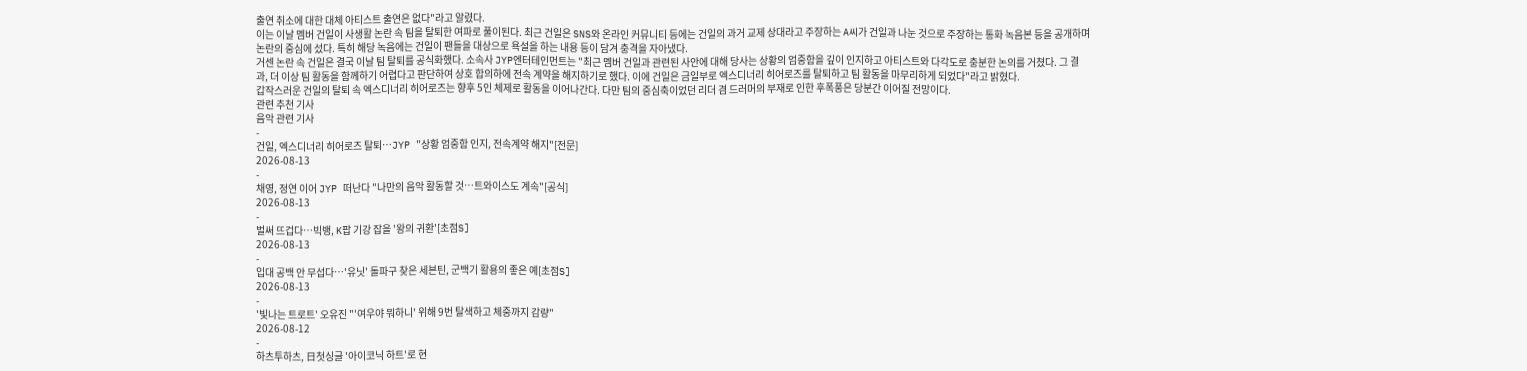출연 취소에 대한 대체 아티스트 출연은 없다"라고 알렸다.
이는 이날 멤버 건일이 사생활 논란 속 팀을 탈퇴한 여파로 풀이된다. 최근 건일은 SNS와 온라인 커뮤니티 등에는 건일의 과거 교제 상대라고 주장하는 A씨가 건일과 나눈 것으로 주장하는 통화 녹음본 등을 공개하며 논란의 중심에 섰다. 특히 해당 녹음에는 건일이 팬들을 대상으로 욕설을 하는 내용 등이 담겨 충격을 자아냈다.
거센 논란 속 건일은 결국 이날 팀 탈퇴를 공식화했다. 소속사 JYP엔터테인먼트는 "최근 멤버 건일과 관련된 사안에 대해 당사는 상황의 엄중함을 깊이 인지하고 아티스트와 다각도로 충분한 논의를 거쳤다. 그 결과, 더 이상 팀 활동을 함께하기 어렵다고 판단하여 상호 합의하에 전속 계약을 해지하기로 했다. 이에 건일은 금일부로 엑스디너리 히어로즈를 탈퇴하고 팀 활동을 마무리하게 되었다"라고 밝혔다.
갑작스러운 건일의 탈퇴 속 엑스디너리 히어로즈는 향후 5인 체제로 활동을 이어나간다. 다만 팀의 중심축이었던 리더 겸 드러머의 부재로 인한 후폭풍은 당분간 이어질 전망이다.
관련 추천 기사
음악 관련 기사
-
건일, 엑스디너리 히어로즈 탈퇴…JYP "상황 엄중함 인지, 전속계약 해지"[전문]
2026-08-13
-
채영, 정연 이어 JYP 떠난다 "나만의 음악 활동할 것…트와이스도 계속"[공식]
2026-08-13
-
벌써 뜨겁다…빅뱅, K팝 기강 잡을 '왕의 귀환'[초점S]
2026-08-13
-
입대 공백 안 무섭다…'유닛' 돌파구 찾은 세븐틴, 군백기 활용의 좋은 예[초점S]
2026-08-13
-
'빛나는 트로트' 오유진 "'여우야 뭐하니' 위해 9번 탈색하고 체중까지 감량"
2026-08-12
-
하츠투하츠, 日첫싱글 '아이코닉 하트'로 현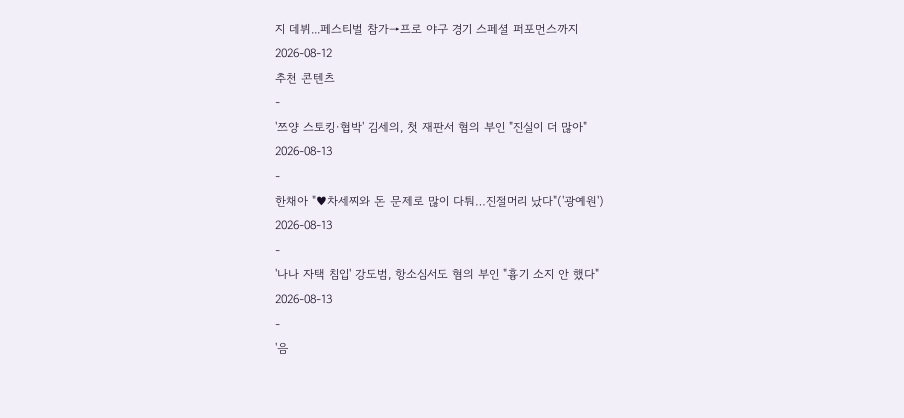지 데뷔...페스티벌 참가→프로 야구 경기 스페셜 퍼포먼스까지
2026-08-12
추천 콘텐츠
-
'쯔양 스토킹·협박' 김세의, 첫 재판서 혐의 부인 "진실이 더 많아"
2026-08-13
-
한채아 "♥차세찌와 돈 문제로 많이 다퉈…진절머리 났다"('광예원')
2026-08-13
-
'나나 자택 침입' 강도범, 항소심서도 혐의 부인 "흉기 소지 안 했다"
2026-08-13
-
'음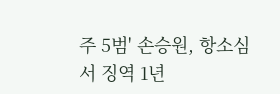주 5범' 손승원, 항소심서 징역 1년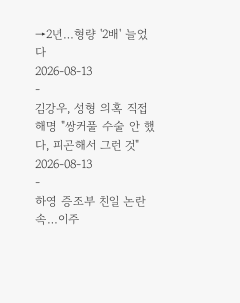→2년…형량 '2배' 늘었다
2026-08-13
-
김강우, 성형 의혹 직접 해명 "쌍커풀 수술 안 했다, 피곤해서 그런 것"
2026-08-13
-
하영 증조부 친일 논란 속…이주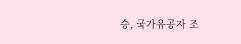승, 국가유공자 조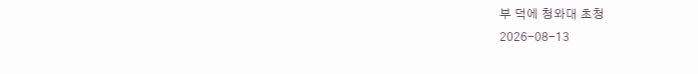부 덕에 청와대 초청
2026-08-13